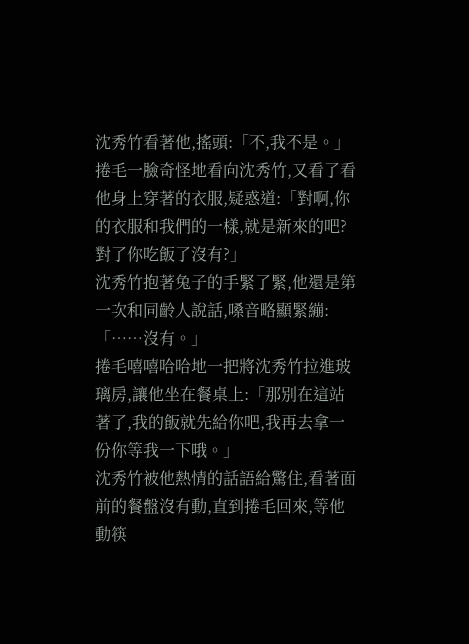沈秀竹看著他,搖頭:「不,我不是。」
捲毛一臉奇怪地看向沈秀竹,又看了看他身上穿著的衣服,疑惑道:「對啊,你的衣服和我們的一樣,就是新來的吧?對了你吃飯了沒有?」
沈秀竹抱著兔子的手緊了緊,他還是第一次和同齡人說話,嗓音略顯緊繃:「……沒有。」
捲毛嘻嘻哈哈地一把將沈秀竹拉進玻璃房,讓他坐在餐桌上:「那別在這站著了,我的飯就先給你吧,我再去拿一份你等我一下哦。」
沈秀竹被他熱情的話語給驚住,看著面前的餐盤沒有動,直到捲毛回來,等他動筷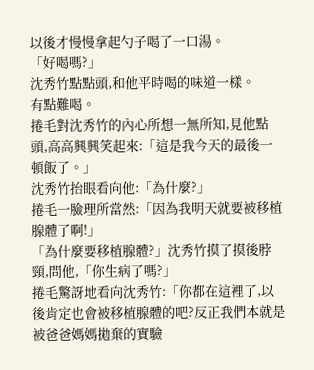以後才慢慢拿起勺子喝了一口湯。
「好喝嗎?」
沈秀竹點點頭,和他平時喝的味道一樣。
有點難喝。
捲毛對沈秀竹的內心所想一無所知,見他點頭,高高興興笑起來:「這是我今天的最後一頓飯了。」
沈秀竹抬眼看向他:「為什麼?」
捲毛一臉理所當然:「因為我明天就要被移植腺體了啊!」
「為什麼要移植腺體?」沈秀竹摸了摸後脖頸,問他,「你生病了嗎?」
捲毛驚訝地看向沈秀竹:「你都在這裡了,以後肯定也會被移植腺體的吧?反正我們本就是被爸爸媽媽拋棄的實驗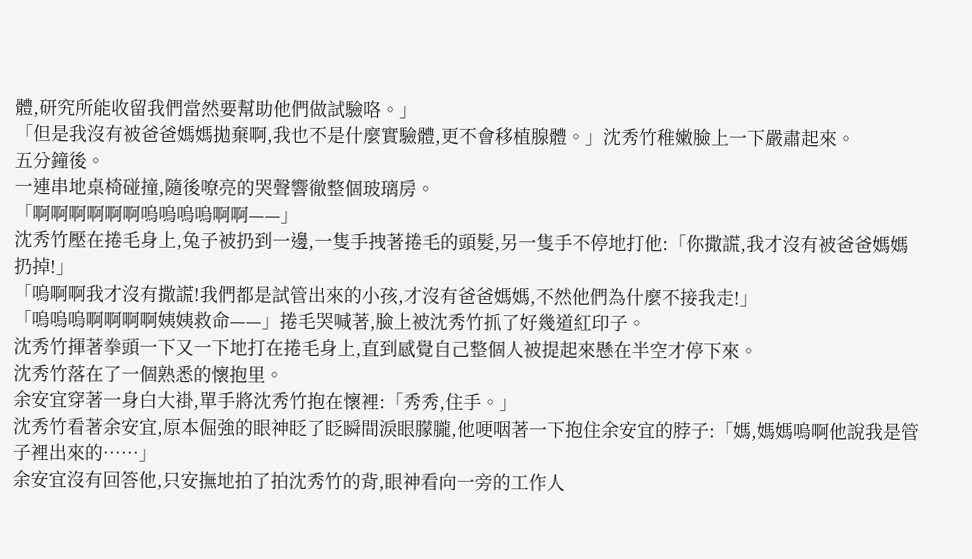體,研究所能收留我們當然要幫助他們做試驗咯。」
「但是我沒有被爸爸媽媽拋棄啊,我也不是什麼實驗體,更不會移植腺體。」沈秀竹稚嫩臉上一下嚴肅起來。
五分鐘後。
一連串地桌椅碰撞,隨後嘹亮的哭聲響徹整個玻璃房。
「啊啊啊啊啊啊嗚嗚嗚嗚啊啊——」
沈秀竹壓在捲毛身上,兔子被扔到一邊,一隻手拽著捲毛的頭髮,另一隻手不停地打他:「你撒謊,我才沒有被爸爸媽媽扔掉!」
「嗚啊啊我才沒有撒謊!我們都是試管出來的小孩,才沒有爸爸媽媽,不然他們為什麼不接我走!」
「嗚嗚嗚啊啊啊啊姨姨救命——」捲毛哭喊著,臉上被沈秀竹抓了好幾道紅印子。
沈秀竹揮著拳頭一下又一下地打在捲毛身上,直到感覺自己整個人被提起來懸在半空才停下來。
沈秀竹落在了一個熟悉的懷抱里。
余安宜穿著一身白大褂,單手將沈秀竹抱在懷裡:「秀秀,住手。」
沈秀竹看著余安宜,原本倔強的眼神眨了眨瞬間淚眼朦朧,他哽咽著一下抱住余安宜的脖子:「媽,媽媽嗚啊他說我是管子裡出來的……」
余安宜沒有回答他,只安撫地拍了拍沈秀竹的背,眼神看向一旁的工作人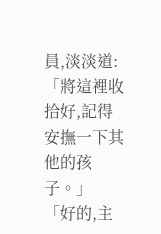員,淡淡道:「將這裡收拾好,記得安撫一下其他的孩子。」
「好的,主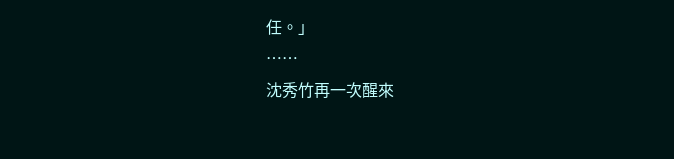任。」
……
沈秀竹再一次醒來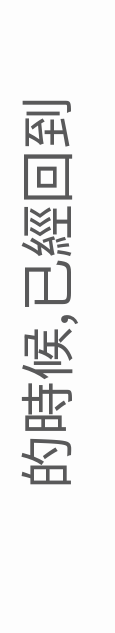的時候,已經回到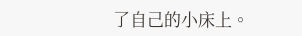了自己的小床上。